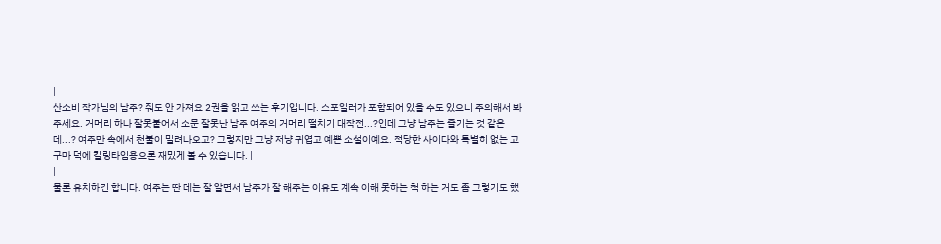|
산소비 작가님의 남주? 줘도 안 가져요 2권을 읽고 쓰는 후기입니다. 스포일러가 포함되어 있을 수도 있으니 주의해서 봐주세요. 거머리 하나 잘못붙어서 소문 잘못난 남주 여주의 거머리 떨치기 대작전...?인데 그냥 남주는 즐기는 것 같은데...? 여주만 속에서 천불이 밀려나오고? 그렇지만 그냥 저냥 귀엽고 예쁜 소설이예요. 적당한 사이다와 특별히 없는 고구마 덕에 킬링타임용으론 재밌게 볼 수 있습니다. |
|
물론 유치하긴 합니다. 여주는 딴 데는 잘 알면서 남주가 잘 해주는 이유도 계속 이해 못하는 척 하는 거도 좀 그렇기도 했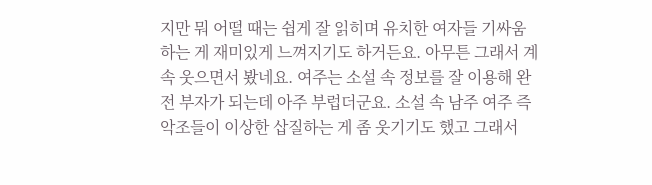지만 뭐 어떨 때는 쉽게 잘 읽히며 유치한 여자들 기싸움하는 게 재미있게 느껴지기도 하거든요. 아무튼 그래서 계속 웃으면서 봤네요. 여주는 소설 속 정보를 잘 이용해 완전 부자가 되는데 아주 부럽더군요. 소설 속 남주 여주 즉 악조들이 이상한 삽질하는 게 좀 웃기기도 했고 그래서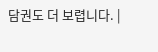담권도 더 보렵니다. |